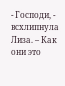- Господи, - всхлипнула Лиза. – Как они это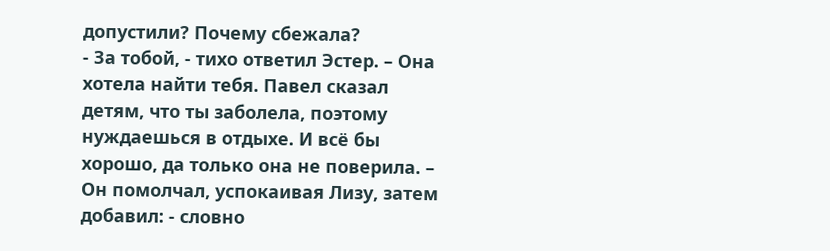допустили? Почему сбежала?
- За тобой, - тихо ответил Эстер. – Она хотела найти тебя. Павел сказал детям, что ты заболела, поэтому нуждаешься в отдыхе. И всё бы хорошо, да только она не поверила. – Он помолчал, успокаивая Лизу, затем добавил: - словно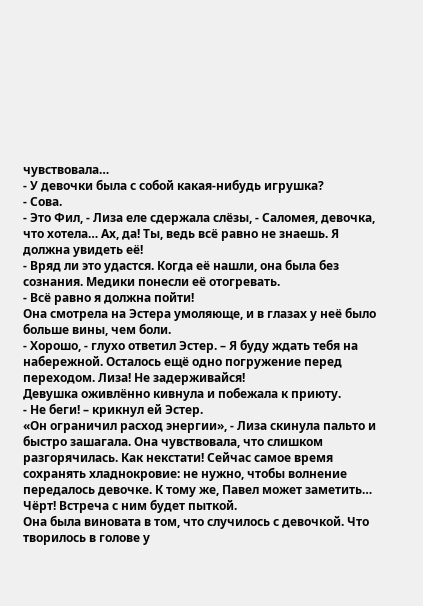чувствовала…
- У девочки была с собой какая-нибудь игрушка?
- Сова.
- Это Фил, - Лиза еле сдержала слёзы, - Саломея, девочка, что хотела… Ах, да! Ты, ведь всё равно не знаешь. Я должна увидеть её!
- Вряд ли это удастся. Когда её нашли, она была без сознания. Медики понесли её отогревать.
- Всё равно я должна пойти!
Она смотрела на Эстера умоляюще, и в глазах у неё было больше вины, чем боли.
- Хорошо, - глухо ответил Эстер. – Я буду ждать тебя на набережной. Осталось ещё одно погружение перед переходом. Лиза! Не задерживайся!
Девушка оживлённо кивнула и побежала к приюту.
- Не беги! – крикнул ей Эстер.
«Он ограничил расход энергии», - Лиза скинула пальто и быстро зашагала. Она чувствовала, что слишком разгорячилась. Как некстати! Сейчас самое время сохранять хладнокровие: не нужно, чтобы волнение передалось девочке. К тому же, Павел может заметить… Чёрт! Встреча с ним будет пыткой.
Она была виновата в том, что случилось с девочкой. Что творилось в голове у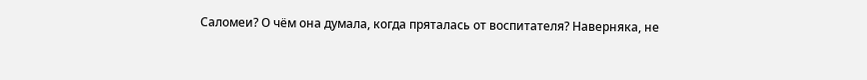Саломеи? О чём она думала, когда пряталась от воспитателя? Наверняка, не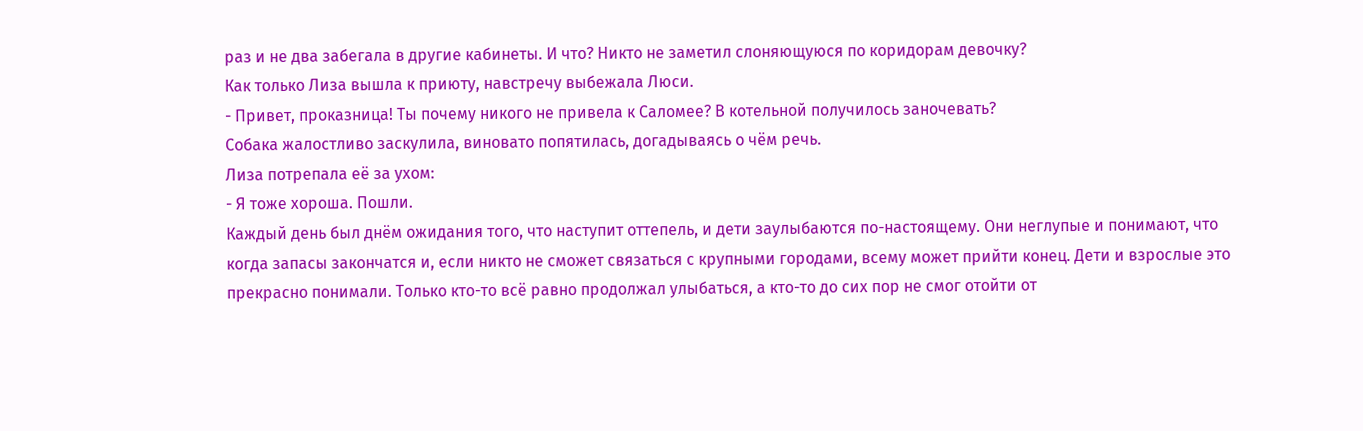раз и не два забегала в другие кабинеты. И что? Никто не заметил слоняющуюся по коридорам девочку?
Как только Лиза вышла к приюту, навстречу выбежала Люси.
- Привет, проказница! Ты почему никого не привела к Саломее? В котельной получилось заночевать?
Собака жалостливо заскулила, виновато попятилась, догадываясь о чём речь.
Лиза потрепала её за ухом:
- Я тоже хороша. Пошли.
Каждый день был днём ожидания того, что наступит оттепель, и дети заулыбаются по-настоящему. Они неглупые и понимают, что когда запасы закончатся и, если никто не сможет связаться с крупными городами, всему может прийти конец. Дети и взрослые это прекрасно понимали. Только кто-то всё равно продолжал улыбаться, а кто-то до сих пор не смог отойти от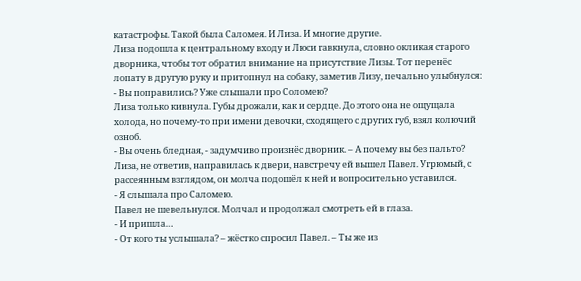катастрофы. Такой была Саломея. И Лиза. И многие другие.
Лиза подошла к центральному входу и Люси гавкнула, словно окликая старого дворника, чтобы тот обратил внимание на присутствие Лизы. Тот перенёс лопату в другую руку и притопнул на собаку, заметив Лизу, печально улыбнулся:
- Вы поправились? Уже слышали про Соломею?
Лиза только кивнула. Губы дрожали, как и сердце. До этого она не ощущала холода, но почему-то при имени девочки, сходящего с других губ, взял колючий озноб.
- Вы очень бледная, - задумчиво произнёс дворник. – А почему вы без пальто?
Лиза, не ответив, направилась к двери, навстречу ей вышел Павел. Угрюмый, с рассеянным взглядом, он молча подошёл к ней и вопросительно уставился.
- Я слышала про Саломею.
Павел не шевельнулся. Молчал и продолжал смотреть ей в глаза.
- И пришла…
- От кого ты услышала? – жёстко спросил Павел. – Ты же из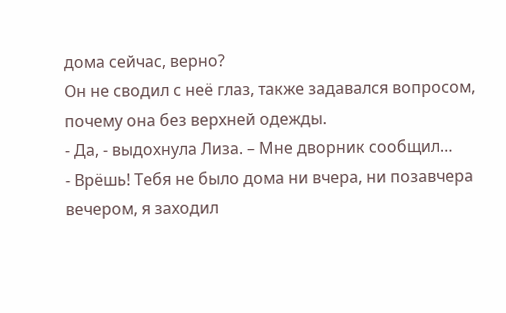дома сейчас, верно?
Он не сводил с неё глаз, также задавался вопросом, почему она без верхней одежды.
- Да, - выдохнула Лиза. – Мне дворник сообщил…
- Врёшь! Тебя не было дома ни вчера, ни позавчера вечером, я заходил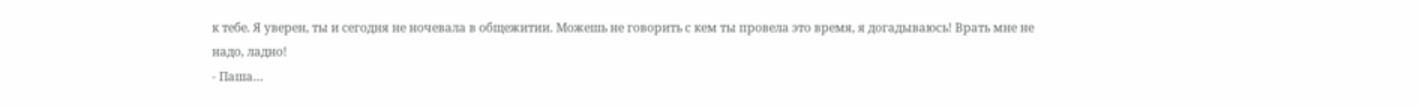к тебе. Я уверен, ты и сегодня не ночевала в общежитии. Можешь не говорить с кем ты провела это время, я догадываюсь! Врать мне не надо, ладно!
- Паша…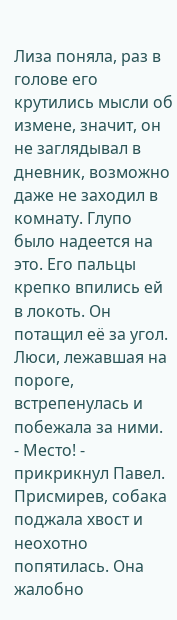Лиза поняла, раз в голове его крутились мысли об измене, значит, он не заглядывал в дневник, возможно даже не заходил в комнату. Глупо было надеется на это. Его пальцы крепко впились ей в локоть. Он потащил её за угол.
Люси, лежавшая на пороге, встрепенулась и побежала за ними.
- Место! - прикрикнул Павел.
Присмирев, собака поджала хвост и неохотно попятилась. Она жалобно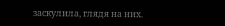заскулила, глядя на них.